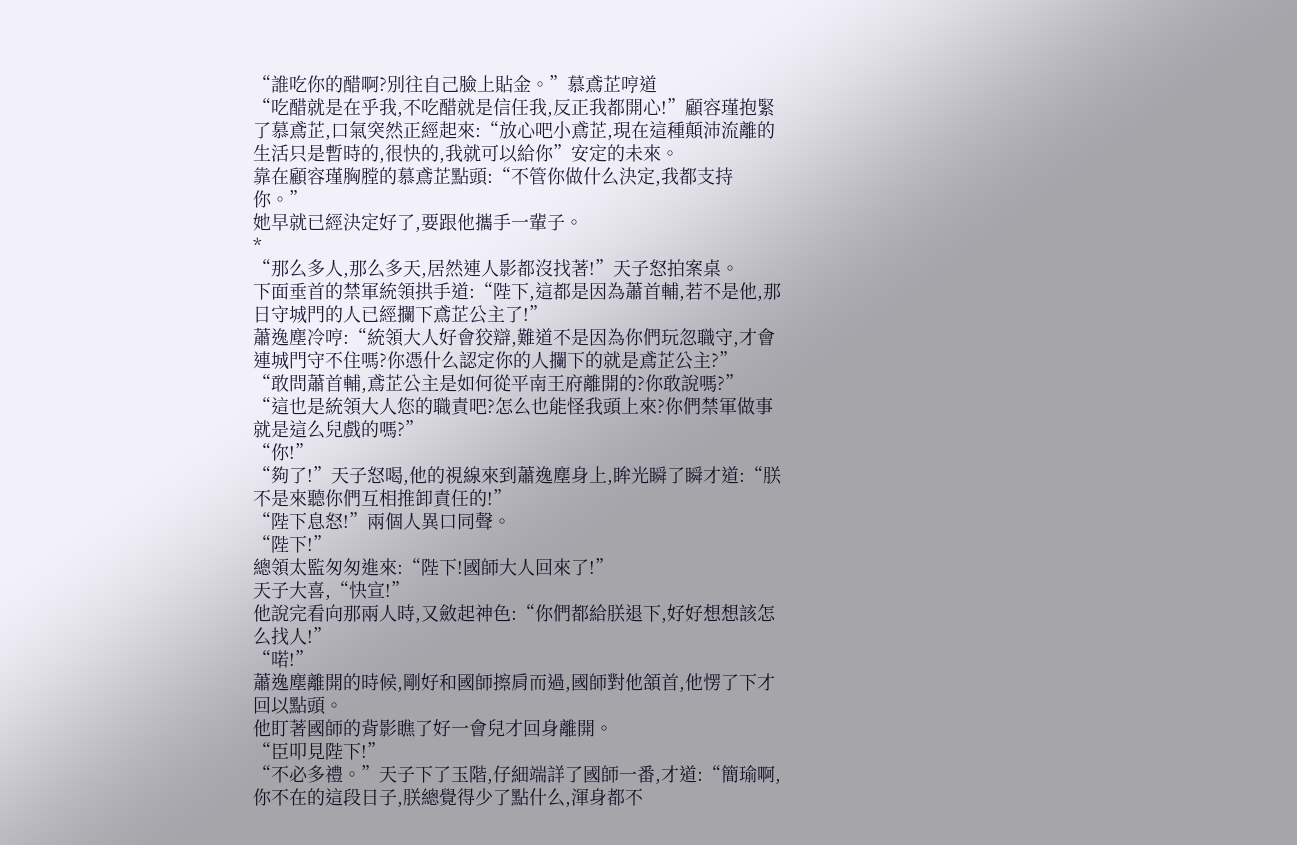“誰吃你的醋啊?別往自己臉上貼金。”慕鳶芷哼道
“吃醋就是在乎我,不吃醋就是信任我,反正我都開心!”顧容瑾抱緊了慕鳶芷,口氣突然正經起來:“放心吧小鳶芷,現在這種顛沛流離的生活只是暫時的,很快的,我就可以給你”安定的未來。
靠在顧容瑾胸膛的慕鳶芷點頭:“不管你做什么決定,我都支持你。”
她早就已經決定好了,要跟他攜手一輩子。
*
“那么多人,那么多天,居然連人影都沒找著!”天子怒拍案桌。
下面垂首的禁軍統領拱手道:“陛下,這都是因為蕭首輔,若不是他,那日守城門的人已經攔下鳶芷公主了!”
蕭逸塵冷哼:“統領大人好會狡辯,難道不是因為你們玩忽職守,才會連城門守不住嗎?你憑什么認定你的人攔下的就是鳶芷公主?”
“敢問蕭首輔,鳶芷公主是如何從平南王府離開的?你敢說嗎?”
“這也是統領大人您的職責吧?怎么也能怪我頭上來?你們禁軍做事就是這么兒戲的嗎?”
“你!”
“夠了!”天子怒喝,他的視線來到蕭逸塵身上,眸光瞬了瞬才道:“朕不是來聽你們互相推卸責任的!”
“陛下息怒!”兩個人異口同聲。
“陛下!”
總領太監匆匆進來:“陛下!國師大人回來了!”
天子大喜,“快宣!”
他說完看向那兩人時,又斂起神色:“你們都給朕退下,好好想想該怎么找人!”
“喏!”
蕭逸塵離開的時候,剛好和國師擦肩而過,國師對他頷首,他愣了下才回以點頭。
他盯著國師的背影瞧了好一會兒才回身離開。
“臣叩見陛下!”
“不必多禮。”天子下了玉階,仔細端詳了國師一番,才道:“簡瑜啊,你不在的這段日子,朕總覺得少了點什么,渾身都不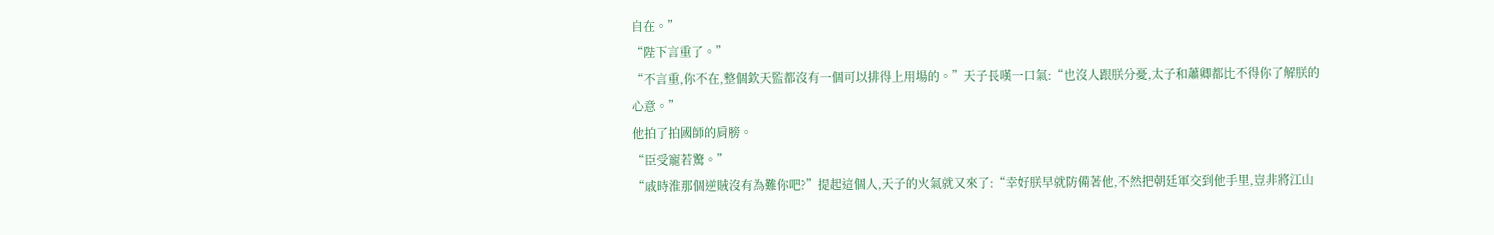自在。”
“陛下言重了。”
“不言重,你不在,整個欽天監都沒有一個可以排得上用場的。”天子長嘆一口氣:“也沒人跟朕分憂,太子和蕭卿都比不得你了解朕的心意。”
他拍了拍國師的肩膀。
“臣受寵若驚。”
“戚時淮那個逆賊沒有為難你吧?”提起這個人,天子的火氣就又來了:“幸好朕早就防備著他,不然把朝廷軍交到他手里,豈非將江山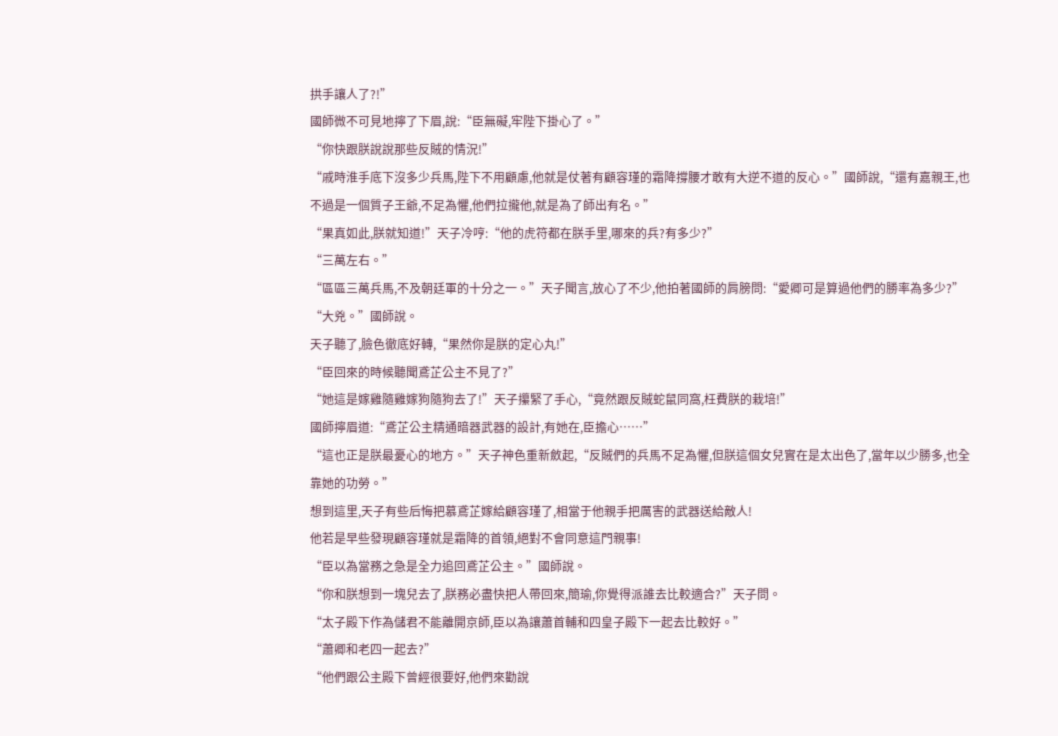拱手讓人了?!”
國師微不可見地擰了下眉,說:“臣無礙,牢陛下掛心了。”
“你快跟朕說說那些反賊的情況!”
“戚時淮手底下沒多少兵馬,陛下不用顧慮,他就是仗著有顧容瑾的霜降撐腰才敢有大逆不道的反心。”國師說,“還有嘉親王,也不過是一個質子王爺,不足為懼,他們拉攏他,就是為了師出有名。”
“果真如此,朕就知道!”天子冷哼:“他的虎符都在朕手里,哪來的兵?有多少?”
“三萬左右。”
“區區三萬兵馬,不及朝廷軍的十分之一。”天子聞言,放心了不少,他拍著國師的肩膀問:“愛卿可是算過他們的勝率為多少?”
“大兇。”國師說。
天子聽了,臉色徹底好轉,“果然你是朕的定心丸!”
“臣回來的時候聽聞鳶芷公主不見了?”
“她這是嫁雞隨雞嫁狗隨狗去了!”天子攥緊了手心,“竟然跟反賊蛇鼠同窩,枉費朕的栽培!”
國師擰眉道:“鳶芷公主精通暗器武器的設計,有她在,臣擔心……”
“這也正是朕最憂心的地方。”天子神色重新斂起,“反賊們的兵馬不足為懼,但朕這個女兒實在是太出色了,當年以少勝多,也全靠她的功勞。”
想到這里,天子有些后悔把慕鳶芷嫁給顧容瑾了,相當于他親手把厲害的武器送給敵人!
他若是早些發現顧容瑾就是霜降的首領,絕對不會同意這門親事!
“臣以為當務之急是全力追回鳶芷公主。”國師說。
“你和朕想到一塊兒去了,朕務必盡快把人帶回來,簡瑜,你覺得派誰去比較適合?”天子問。
“太子殿下作為儲君不能離開京師,臣以為讓蕭首輔和四皇子殿下一起去比較好。”
“蕭卿和老四一起去?”
“他們跟公主殿下曾經很要好,他們來勸說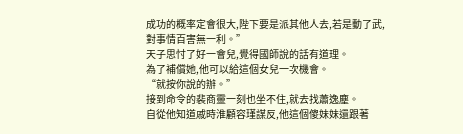成功的概率定會很大,陛下要是派其他人去,若是動了武,對事情百害無一利。”
天子思忖了好一會兒,覺得國師說的話有道理。
為了補償她,他可以給這個女兒一次機會。
“就按你說的辦。”
接到命令的裴商靈一刻也坐不住,就去找蕭逸塵。
自從他知道戚時淮顧容瑾謀反,他這個傻妹妹還跟著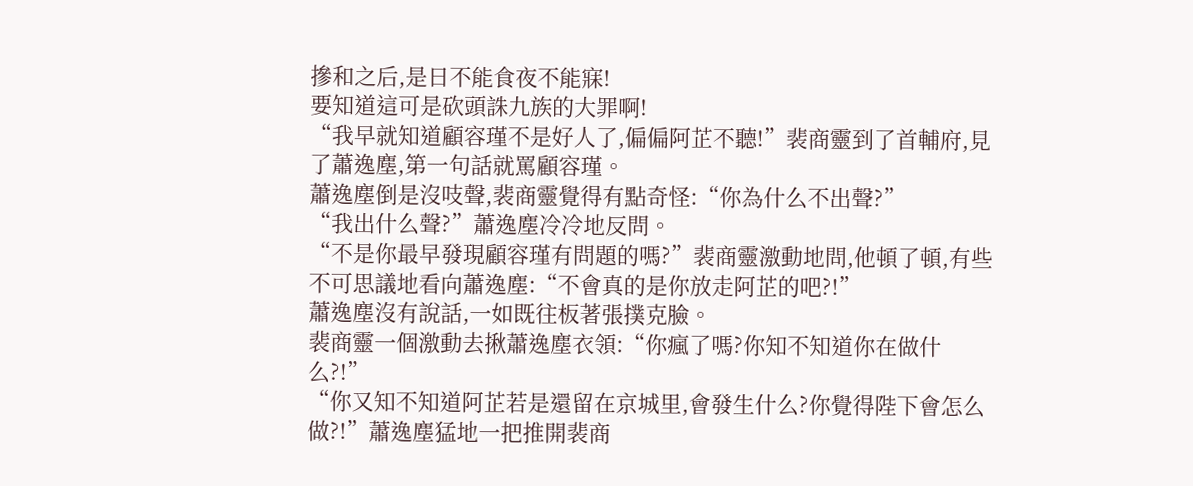摻和之后,是日不能食夜不能寐!
要知道這可是砍頭誅九族的大罪啊!
“我早就知道顧容瑾不是好人了,偏偏阿芷不聽!”裴商靈到了首輔府,見了蕭逸塵,第一句話就罵顧容瑾。
蕭逸塵倒是沒吱聲,裴商靈覺得有點奇怪:“你為什么不出聲?”
“我出什么聲?”蕭逸塵冷冷地反問。
“不是你最早發現顧容瑾有問題的嗎?”裴商靈激動地問,他頓了頓,有些不可思議地看向蕭逸塵:“不會真的是你放走阿芷的吧?!”
蕭逸塵沒有說話,一如既往板著張撲克臉。
裴商靈一個激動去揪蕭逸塵衣領:“你瘋了嗎?你知不知道你在做什么?!”
“你又知不知道阿芷若是還留在京城里,會發生什么?你覺得陛下會怎么做?!”蕭逸塵猛地一把推開裴商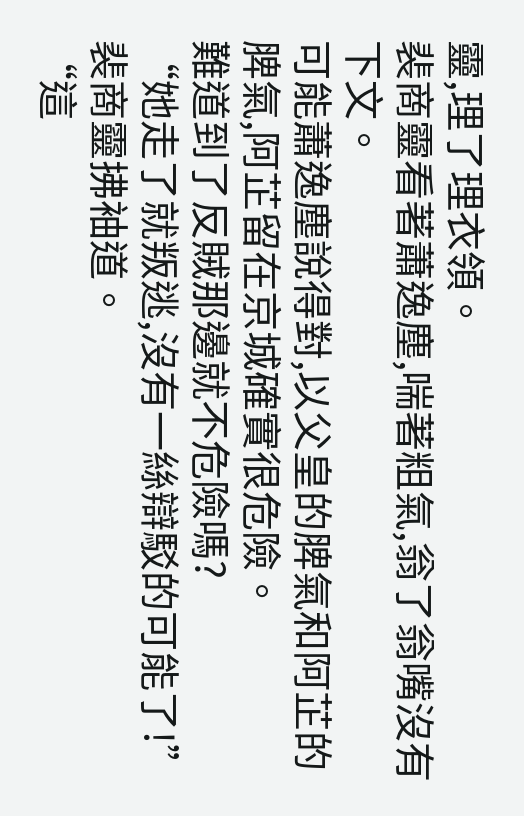靈,理了理衣領。
裴商靈看著蕭逸塵,喘著粗氣,翁了翁嘴沒有下文。
可能蕭逸塵說得對,以父皇的脾氣和阿芷的脾氣,阿芷留在京城確實很危險。
難道到了反賊那邊就不危險嗎?
“她走了就叛逃,沒有一絲辯駁的可能了!”裴商靈拂袖道。
“這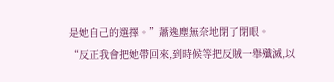是她自己的選擇。”蕭逸塵無奈地閉了閉眼。
“反正我會把她帶回來,到時候等把反賊一舉殲滅,以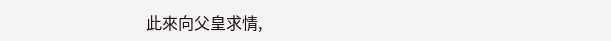此來向父皇求情,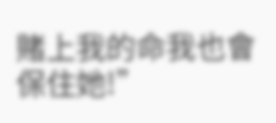賭上我的命我也會保住她!”